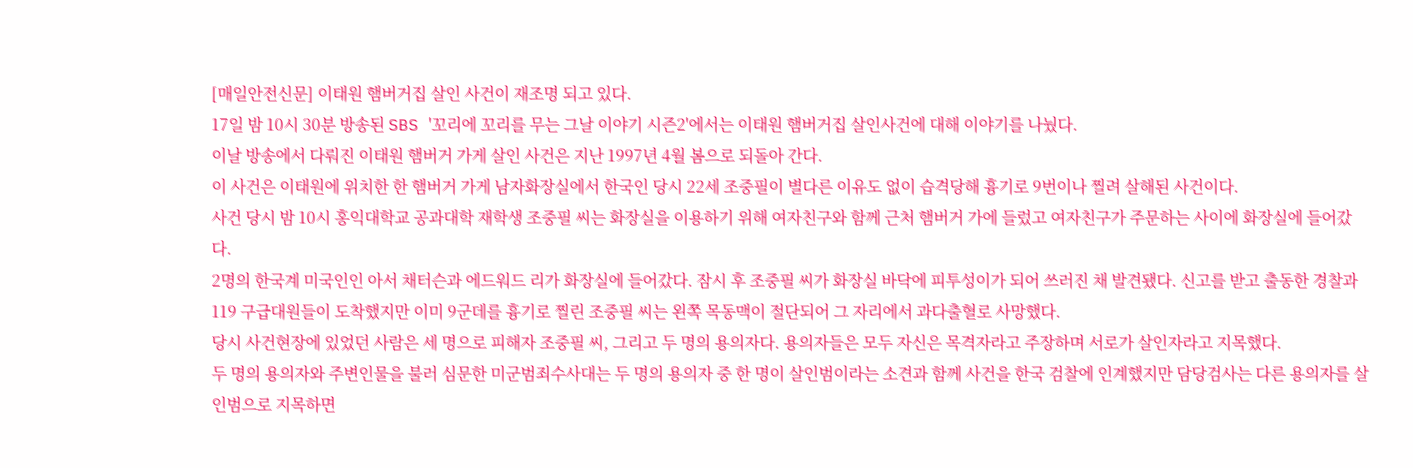[매일안전신문] 이태원 햄버거집 살인 사건이 재조명 되고 있다.
17일 밤 10시 30분 방송된 SBS '꼬리에 꼬리를 무는 그날 이야기 시즌2'에서는 이태원 햄버거집 살인사건에 대해 이야기를 나눴다.
이날 방송에서 다뤄진 이태원 햄버거 가게 살인 사건은 지난 1997년 4월 봄으로 되돌아 간다.
이 사건은 이태원에 위치한 한 햄버거 가게 남자화장실에서 한국인 당시 22세 조중필이 별다른 이유도 없이 습격당해 흉기로 9번이나 찔려 살해된 사건이다.
사건 당시 밤 10시 홍익대학교 공과대학 재학생 조중필 씨는 화장실을 이용하기 위해 여자친구와 함께 근처 햄버거 가에 들렀고 여자친구가 주문하는 사이에 화장실에 들어갔다.
2명의 한국계 미국인인 아서 채터슨과 에드워드 리가 화장실에 들어갔다. 잠시 후 조중필 씨가 화장실 바닥에 피투성이가 되어 쓰러진 채 발견됐다. 신고를 받고 출동한 경찰과 119 구급대원들이 도착했지만 이미 9군데를 흉기로 찔린 조중필 씨는 왼쪽 목동맥이 절단되어 그 자리에서 과다출혈로 사망했다.
당시 사건현장에 있었던 사람은 세 명으로 피해자 조중필 씨, 그리고 두 명의 용의자다. 용의자들은 모두 자신은 목격자라고 주장하며 서로가 살인자라고 지목했다.
두 명의 용의자와 주변인물을 불러 심문한 미군범죄수사대는 두 명의 용의자 중 한 명이 살인범이라는 소견과 함께 사건을 한국 검찰에 인계했지만 담당검사는 다른 용의자를 살인범으로 지목하면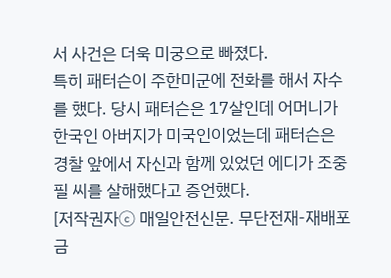서 사건은 더욱 미궁으로 빠졌다.
특히 패터슨이 주한미군에 전화를 해서 자수를 했다. 당시 패터슨은 17살인데 어머니가 한국인 아버지가 미국인이었는데 패터슨은 경찰 앞에서 자신과 함께 있었던 에디가 조중필 씨를 살해했다고 증언했다.
[저작권자ⓒ 매일안전신문. 무단전재-재배포 금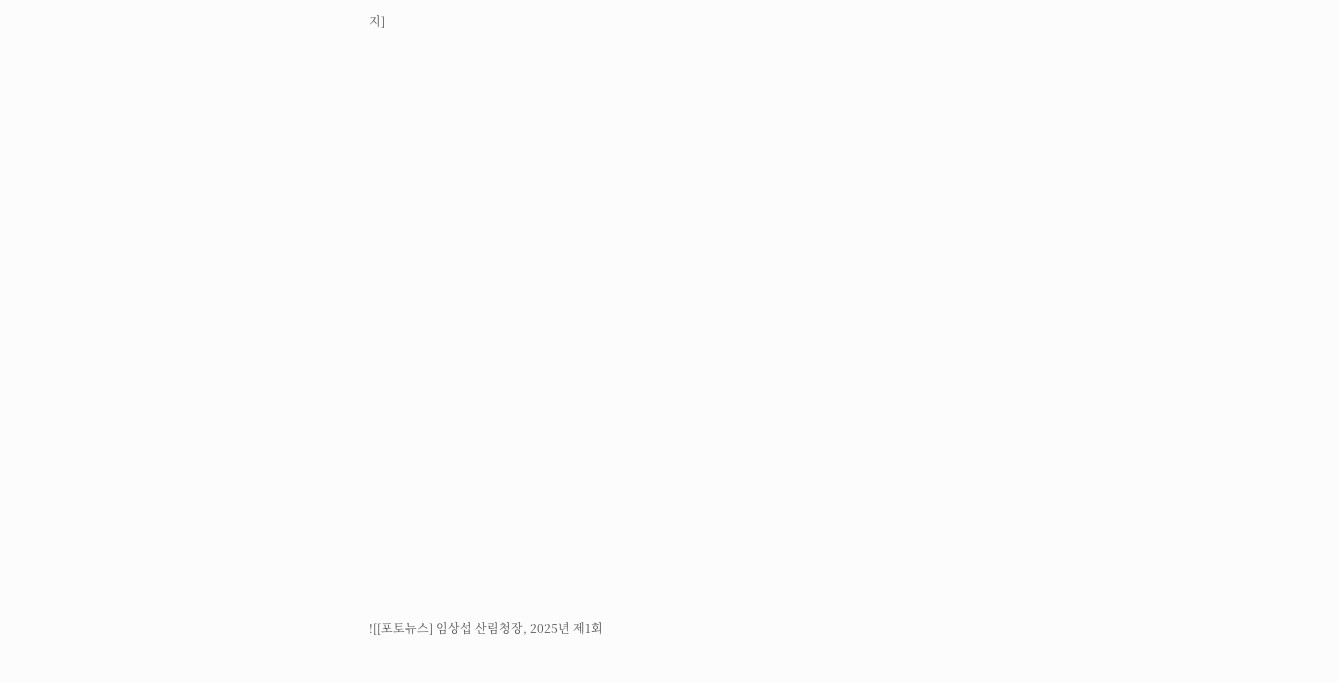지]






























![[포토뉴스] 임상섭 산림청장, 2025년 제1회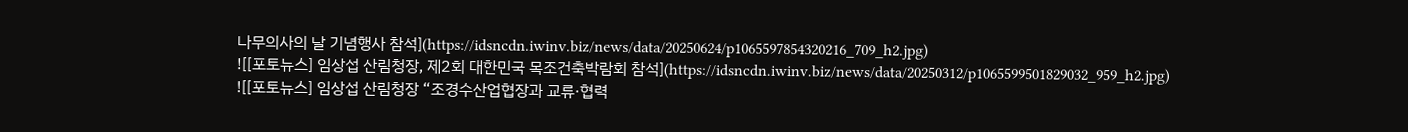나무의사의 날 기념행사 참석](https://idsncdn.iwinv.biz/news/data/20250624/p1065597854320216_709_h2.jpg)
![[포토뉴스] 임상섭 산림청장, 제2회 대한민국 목조건축박람회 참석](https://idsncdn.iwinv.biz/news/data/20250312/p1065599501829032_959_h2.jpg)
![[포토뉴스] 임상섭 산림청장 “조경수산업협장과 교류·협력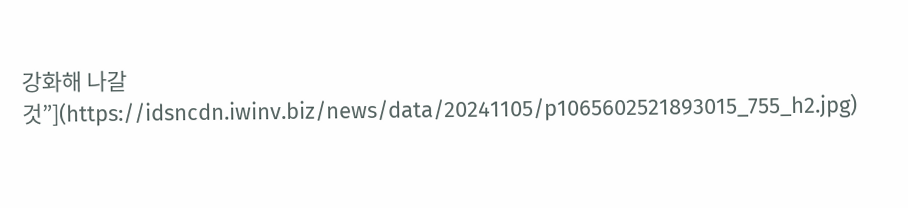강화해 나갈 것”](https://idsncdn.iwinv.biz/news/data/20241105/p1065602521893015_755_h2.jpg)